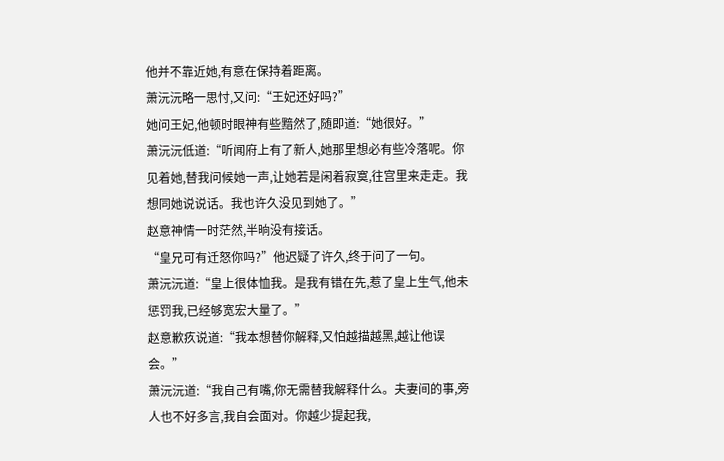他并不靠近她,有意在保持着距离。
萧沅沅略一思忖,又问:“王妃还好吗?”
她问王妃,他顿时眼神有些黯然了,随即道:“她很好。”
萧沅沅低道:“听闻府上有了新人,她那里想必有些冷落呢。你见着她,替我问候她一声,让她若是闲着寂寞,往宫里来走走。我想同她说说话。我也许久没见到她了。”
赵意神情一时茫然,半晌没有接话。
“皇兄可有迁怒你吗?”他迟疑了许久,终于问了一句。
萧沅沅道:“皇上很体恤我。是我有错在先,惹了皇上生气,他未惩罚我,已经够宽宏大量了。”
赵意歉疚说道:“我本想替你解释,又怕越描越黑,越让他误会。”
萧沅沅道:“我自己有嘴,你无需替我解释什么。夫妻间的事,旁人也不好多言,我自会面对。你越少提起我,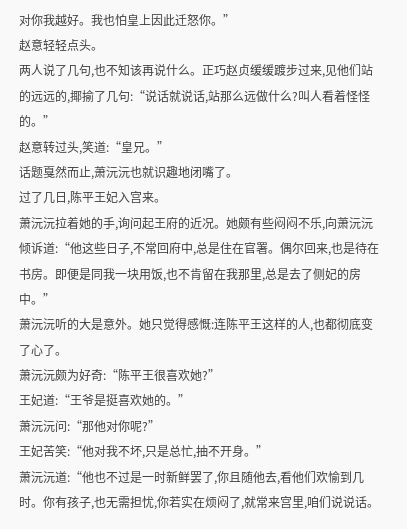对你我越好。我也怕皇上因此迁怒你。”
赵意轻轻点头。
两人说了几句,也不知该再说什么。正巧赵贞缓缓踱步过来,见他们站的远远的,揶揄了几句:“说话就说话,站那么远做什么?叫人看着怪怪的。”
赵意转过头,笑道:“皇兄。”
话题戛然而止,萧沅沅也就识趣地闭嘴了。
过了几日,陈平王妃入宫来。
萧沅沅拉着她的手,询问起王府的近况。她颇有些闷闷不乐,向萧沅沅倾诉道:“他这些日子,不常回府中,总是住在官署。偶尔回来,也是待在书房。即便是同我一块用饭,也不肯留在我那里,总是去了侧妃的房中。”
萧沅沅听的大是意外。她只觉得感慨:连陈平王这样的人,也都彻底变了心了。
萧沅沅颇为好奇:“陈平王很喜欢她?”
王妃道:“王爷是挺喜欢她的。”
萧沅沅问:“那他对你呢?”
王妃苦笑:“他对我不坏,只是总忙,抽不开身。”
萧沅沅道:“他也不过是一时新鲜罢了,你且随他去,看他们欢愉到几时。你有孩子,也无需担忧,你若实在烦闷了,就常来宫里,咱们说说话。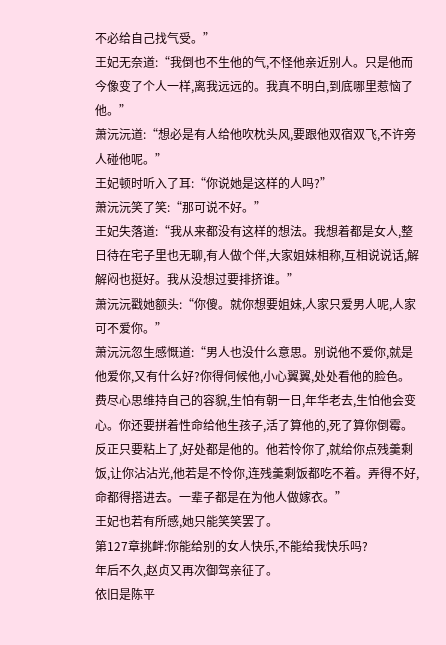不必给自己找气受。”
王妃无奈道:“我倒也不生他的气,不怪他亲近别人。只是他而今像变了个人一样,离我远远的。我真不明白,到底哪里惹恼了他。”
萧沅沅道:“想必是有人给他吹枕头风,要跟他双宿双飞,不许旁人碰他呢。”
王妃顿时听入了耳:“你说她是这样的人吗?”
萧沅沅笑了笑:“那可说不好。”
王妃失落道:“我从来都没有这样的想法。我想着都是女人,整日待在宅子里也无聊,有人做个伴,大家姐妹相称,互相说说话,解解闷也挺好。我从没想过要排挤谁。”
萧沅沅戳她额头:“你傻。就你想要姐妹,人家只爱男人呢,人家可不爱你。”
萧沅沅忽生感慨道:“男人也没什么意思。别说他不爱你,就是他爱你,又有什么好?你得伺候他,小心翼翼,处处看他的脸色。费尽心思维持自己的容貌,生怕有朝一日,年华老去,生怕他会变心。你还要拼着性命给他生孩子,活了算他的,死了算你倒霉。反正只要粘上了,好处都是他的。他若怜你了,就给你点残羹剩饭,让你沾沾光,他若是不怜你,连残羹剩饭都吃不着。弄得不好,命都得搭进去。一辈子都是在为他人做嫁衣。”
王妃也若有所感,她只能笑笑罢了。
第127章挑衅:你能给别的女人快乐,不能给我快乐吗?
年后不久,赵贞又再次御驾亲征了。
依旧是陈平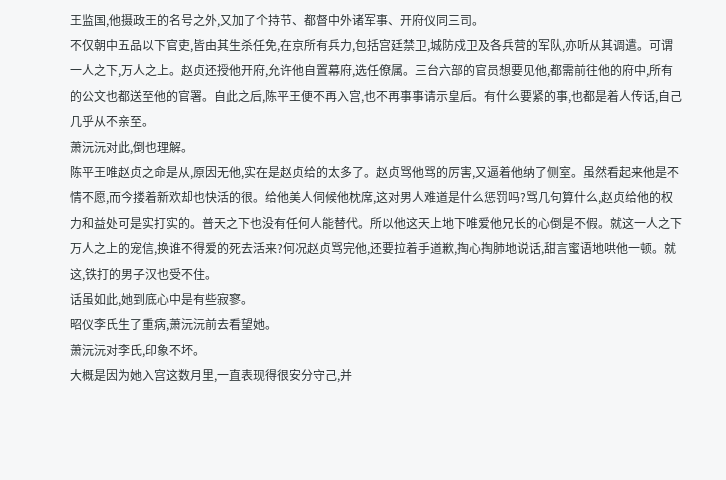王监国,他摄政王的名号之外,又加了个持节、都督中外诸军事、开府仪同三司。
不仅朝中五品以下官吏,皆由其生杀任免,在京所有兵力,包括宫廷禁卫,城防戍卫及各兵营的军队,亦听从其调遣。可谓一人之下,万人之上。赵贞还授他开府,允许他自置幕府,选任僚属。三台六部的官员想要见他,都需前往他的府中,所有的公文也都送至他的官署。自此之后,陈平王便不再入宫,也不再事事请示皇后。有什么要紧的事,也都是着人传话,自己几乎从不亲至。
萧沅沅对此,倒也理解。
陈平王唯赵贞之命是从,原因无他,实在是赵贞给的太多了。赵贞骂他骂的厉害,又逼着他纳了侧室。虽然看起来他是不情不愿,而今搂着新欢却也快活的很。给他美人伺候他枕席,这对男人难道是什么惩罚吗?骂几句算什么,赵贞给他的权力和益处可是实打实的。普天之下也没有任何人能替代。所以他这天上地下唯爱他兄长的心倒是不假。就这一人之下万人之上的宠信,换谁不得爱的死去活来?何况赵贞骂完他,还要拉着手道歉,掏心掏肺地说话,甜言蜜语地哄他一顿。就这,铁打的男子汉也受不住。
话虽如此,她到底心中是有些寂寥。
昭仪李氏生了重病,萧沅沅前去看望她。
萧沅沅对李氏,印象不坏。
大概是因为她入宫这数月里,一直表现得很安分守己,并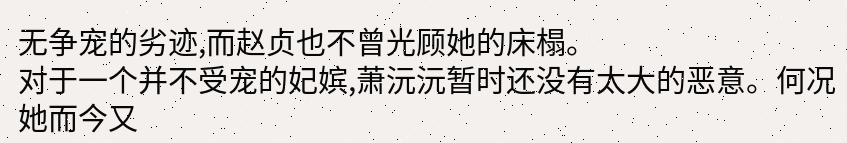无争宠的劣迹,而赵贞也不曾光顾她的床榻。
对于一个并不受宠的妃嫔,萧沅沅暂时还没有太大的恶意。何况她而今又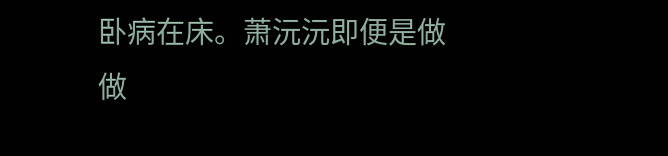卧病在床。萧沅沅即便是做做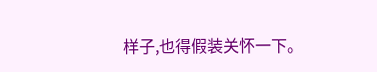样子,也得假装关怀一下。